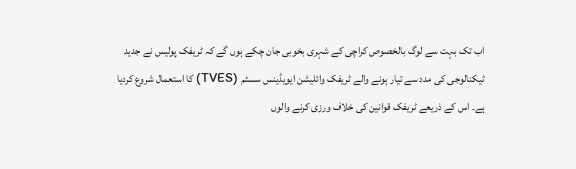اب تک بہت سے لوگ بالخصوص کراچی کے شہری بخوبی جان چکے ہوں گے کہ ٹریفک پولیس نے جدید ٹیکنالوجی کی مدد سے تیار ہونے والے ٹریفک وائلیشن ایویڈینس سسٹم (TVES) کا استعمال شروع کردیا ہے۔ اس کے ذریعے ٹریفک قوانین کی خلاف ورزی کرنے والوں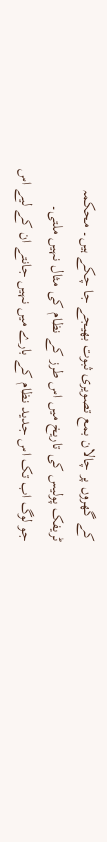کے گھروں پر چالان بمع تصویری ثبوت بھیجے جا چکے ہیں۔ محکمہ ٹریفک پولیس کی تاریخ میں اس طرز کے نظام کی مثال نہیں ملتی۔
جو لوگ اب تک اس جدید نظام کے بارے میں نہیں جانتے ان کے لیے اس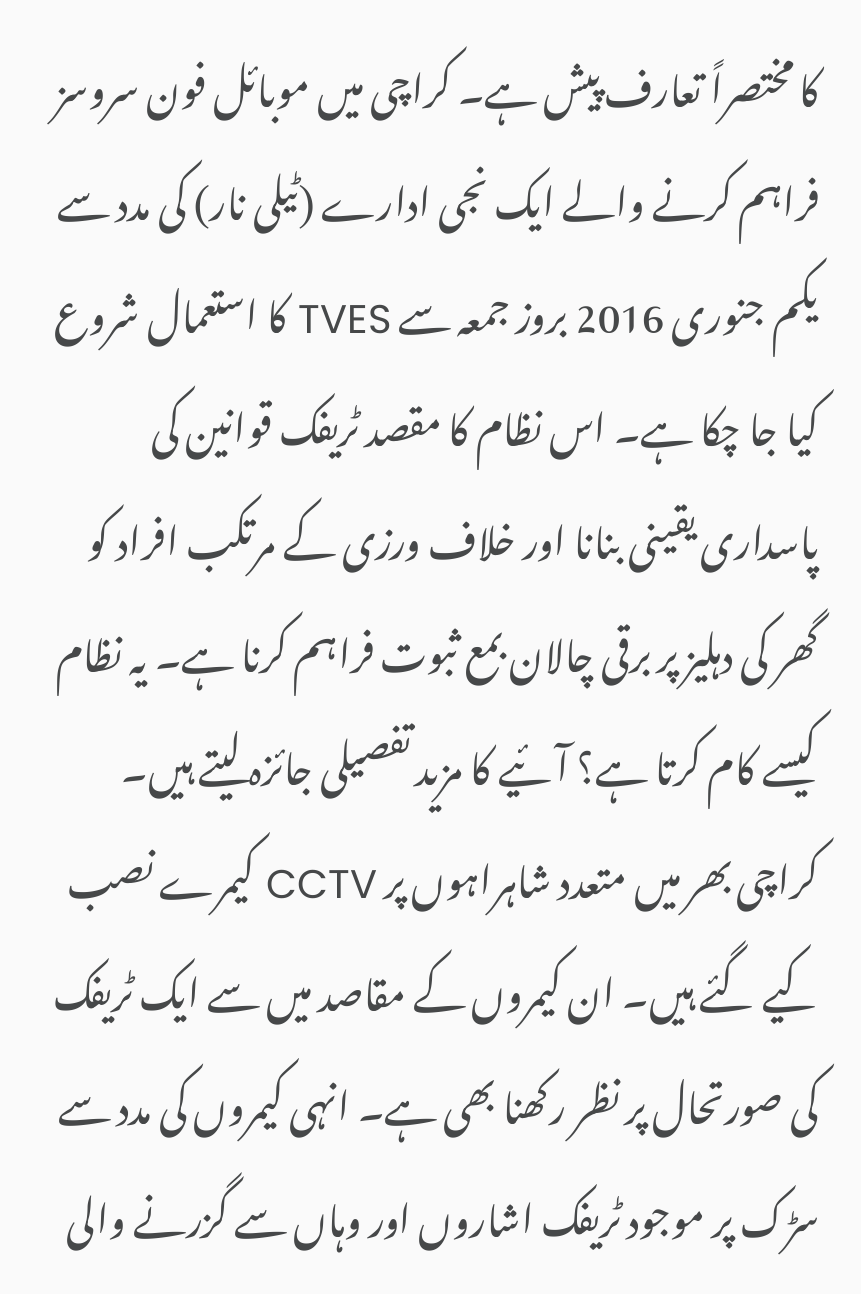کا مختصراً تعارف پیش ہے۔ کراچی میں موبائل فون سروسز فراہم کرنے والے ایک نجی ادارے (ٹیلی نار) کی مدد سے یکم جنوری 2016 بروز جمعہ سے TVES کا استعمال شروع کیا جا چکا ہے۔ اس نظام کا مقصد ٹریفک قوانین کی پاسداری یقینی بنانا اور خلاف ورزی کے مرتکب افراد کو گھر کی دہلیز پر برقی چالان بمع ثبوت فراہم کرنا ہے۔ یہ نظام کیسے کام کرتا ہے؟ آئیے کا مزید تفصیلی جائزہ لیتے ہیں۔
کراچی بھر میں متعدد شاہراہوں پر CCTV کیمرے نصب کیے گئے ہیں۔ ان کیمروں کے مقاصد میں سے ایک ٹریفک کی صورتحال پر نظر رکھنا بھی ہے۔ انہی کیمروں کی مدد سے سڑک پر موجود ٹریفک اشاروں اور وہاں سے گزرنے والی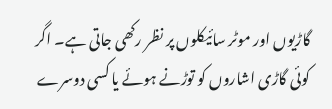گاڑیوں اور موٹر سائیکلوں پر نظر رکھی جاتی ہے۔ اگر کوئی گاڑی اشاروں کو توڑنے ہوئے یا کسی دوسرے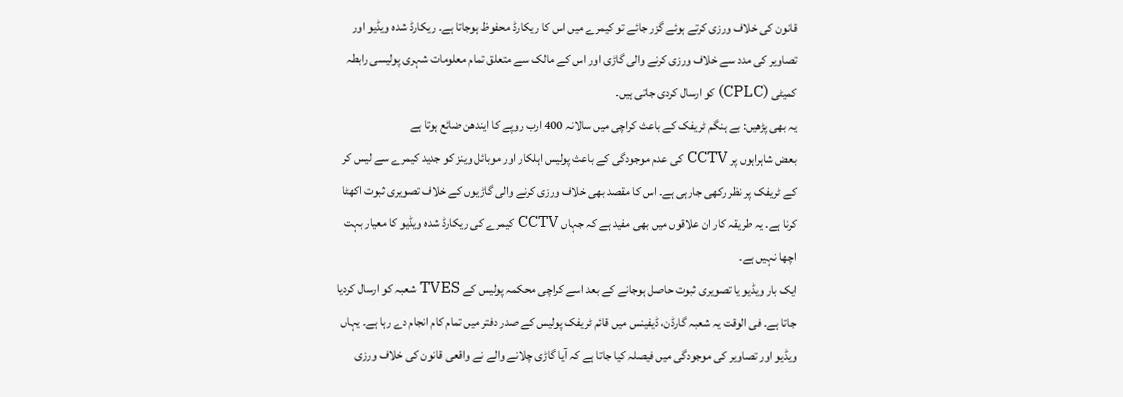قانون کی خلاف ورزی کرتے ہوئے گزر جائے تو کیمرے میں اس کا ریکارڈ محفوظ ہوجاتا ہے۔ ریکارڈ شدہ ویڈیو اور تصاویر کی مدد سے خلاف ورزی کرنے والی گاڑی اور اس کے مالک سے متعلق تمام معلومات شہری پولیسی رابطہ کمیٹی (CPLC) کو ارسال کردی جاتی ہیں۔
یہ بھی پڑھیں: بے ہنگم ٹریفک کے باعث کراچی میں سالانہ 400 ارب روپے کا ایندھن ضائع ہوتا ہے
بعض شاہراہوں پر CCTV کی عدم موجودگی کے باعث پولیس اہلکار اور موبائل وینز کو جدید کیمرے سے لیس کر کے ٹریفک پر نظر رکھی جارہی ہے۔ اس کا مقصد بھی خلاف ورزی کرنے والی گاڑیوں کے خلاف تصویری ثبوت اکھٹا کرنا ہے۔ یہ طریقہ کار ان علاقوں میں بھی مفید ہے کہ جہاں CCTV کیمرے کی ریکارڈ شدہ ویڈیو کا معیار بہت اچھا نہیں ہے۔
ایک بار ویڈیو یا تصویری ثبوت حاصل ہوجانے کے بعد اسے کراچی محکمہ پولیس کے TVES شعبہ کو ارسال کردیا جاتا ہے۔ فی الوقت یہ شعبہ گارڈن، ڈیفینس میں قائم ٹریفک پولیس کے صدر دفتر میں تمام کام انجام دے رہا ہے۔ یہاں ویڈیو اور تصاویر کی موجودگی میں فیصلہ کیا جاتا ہے کہ آیا گاڑی چلانے والے نے واقعی قانون کی خلاف ورزی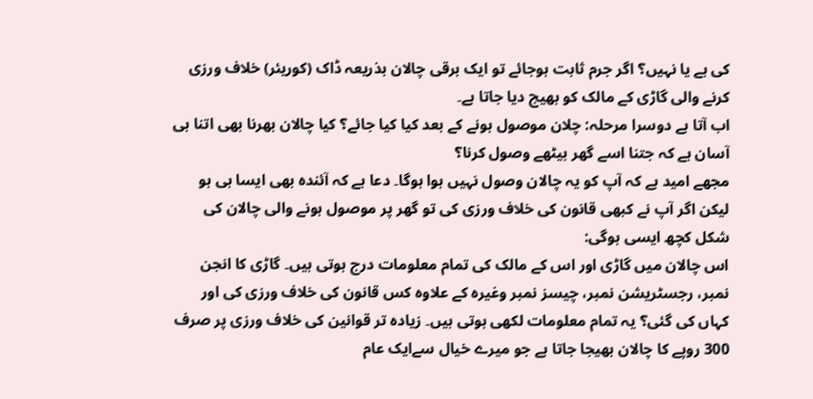کی ہے یا نہیں؟ اگر جرم ثابت ہوجائے تو ایک برقی چالان بذریعہ ڈاک (کوریئر) خلاف ورزی کرنے والی گاڑی کے مالک کو بھیج دیا جاتا ہے۔
اب آتا ہے دوسرا مرحلہ: چلان موصول ہونے کے بعد کیا کیا جائے؟ کیا چالان بھرنا بھی اتنا ہی آسان ہے کہ جتنا اسے گھر بیٹھے وصول کرنا؟
مجھے امید ہے کہ آپ کو یہ چالان وصول نہیں ہوا ہوگا۔ دعا ہے کہ آئندہ بھی ایسا ہی ہو لیکن اگر آپ نے کبھی قانون کی خلاف ورزی کی تو گھر پر موصول ہونے والی چالان کی شکل کچھ ایسی ہوگی:
اس چالان میں گاڑی اور اس کے مالک کی تمام معلومات درج ہوتی ہیں۔ گاڑی کا انجن نمبر، رجسٹریشن نمبر، چیسز نمبر وغیرہ کے علاوہ کس قانون کی خلاف ورزی کی اور کہاں کی گئی؟ یہ تمام معلومات لکھی ہوتی ہیں۔ زیادہ تر قوانین کی خلاف ورزی پر صرف 300 روپے کا چالان بھیجا جاتا ہے جو میرے خیال سےایک عام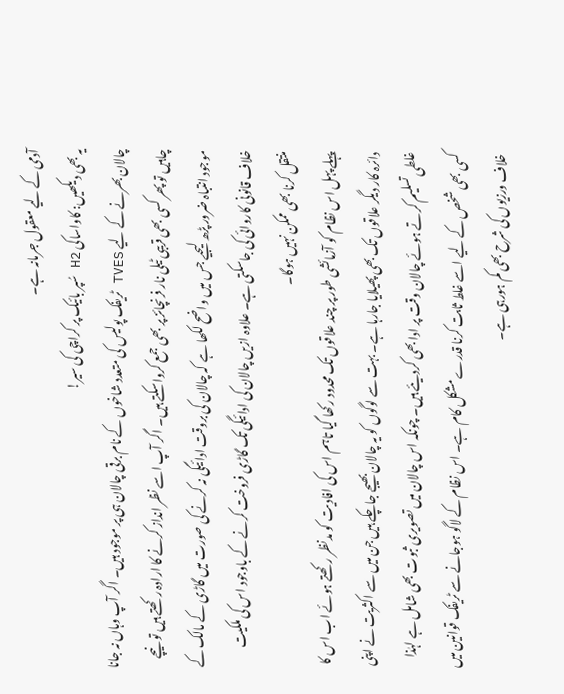آدمی کے لیے معقول جرمانہ ہے۔
یہ بھی دیکھیں: کاواساکی H2 سُپر بائیک پر کراچی کی سیر!
چالان بھرنے کے لیے TVES ٹریفک پولیس کی متعدد شاخوں کے نام برقی چالان ہی پر موجود ہیں۔ اگر آپ وہاں نہ جانا چاہیں تو پھر کسی بھی قریبی ٹیلی نار فرنچائز پر بھی جمع کرواسکتے ہیں۔ اگر آپ اسے نظر انداز کرنے کا ارادہ رکھتے ہیں تو نیچے موجود انتباہ ضرور پڑھ لیجیے جس میں واضح لکھا ہے کہ چالان کی بروقت ادائیگی نہ کرنے کی صورت میں گاڑی کے مالک کے خلاف قانونی کاروائی کی جاسکتی ہے۔ علاوہ ازیں چالان کی ادائیگی تک گاڑی فروخت کرنے کے باوجود اس کی ملکیت منتقل کرنا بھی ممکن نہیں ہوگا۔
پہلے پہل اس نظام کو آزمائشی طور پر چند علاقوں تک محدود رکھا گیا تاہم اس کی افادیت کو مدنظر رکھتے ہوئے اب اس کا دائرہ کار دیگر علاقوں تک بھی پھیلایا جارہا ہے۔ بہت سے لوگوں کو یہ چالان بھیجے جاچکے ہیں جن میں سے اکثریت نے اپنی غلطی تسلیم کرتے ہوئے چالان وقت پر ادا بھی کردیئے ہیں۔ چونکہ اس چالان میں تصویری ثبوت بھی شامل ہے لہٰذا کسی بھی شخص کے لیے اسے غلط ثابت کرنا قدرے مشکل کام ہے۔ اس نظام کے لاگو ہوجانے سے ٹریفک قوانین میں خلاف ورزیوں کی شرح بھی کم ہورہی ہے۔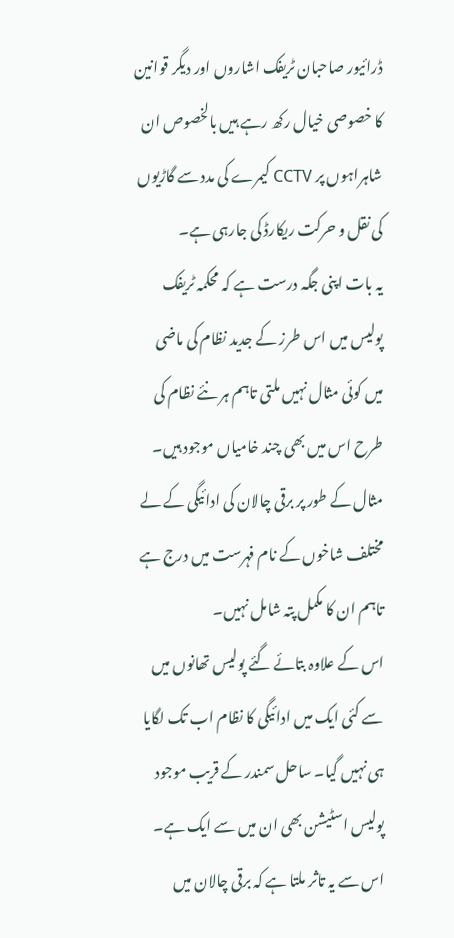ڈرائیور صاحبان ٹریفک اشاروں اور دیگر قوانین کا خصوصی خیال رکھ رہے ہیں بالخصوص ان شاہراہوں پر CCTV کیمرے کی مدد سے گاڑیوں کی نقل و حرکت ریکارڈ کی جارہی ہے۔
یہ بات اپنی جگہ درست ہے کہ محکمہ ٹریفک پولیس میں اس طرز کے جدید نظام کی ماضی میں کوئی مثال نہیں ملتی تاہم ہر نئے نظام کی طرح اس میں بھی چند خامیاں موجود ہیں۔ مثال کے طور پر برقی چالان کی ادائیگی کے لے مختلف شاخوں کے نام فہرست میں درج ہے تاہم ان کا مکمل پتہ شامل نہیں۔
اس کے علاوہ بتائے گئے پولیس تھانوں میں سے کئی ایک میں ادائیگی کا نظام اب تک لگایا ہی نہیں گیا۔ ساحل سمندر کے قریب موجود پولیس اسٹیشن بھی ان میں سے ایک ہے۔ اس سے یہ تاثر ملتا ہے کہ برقی چالان میں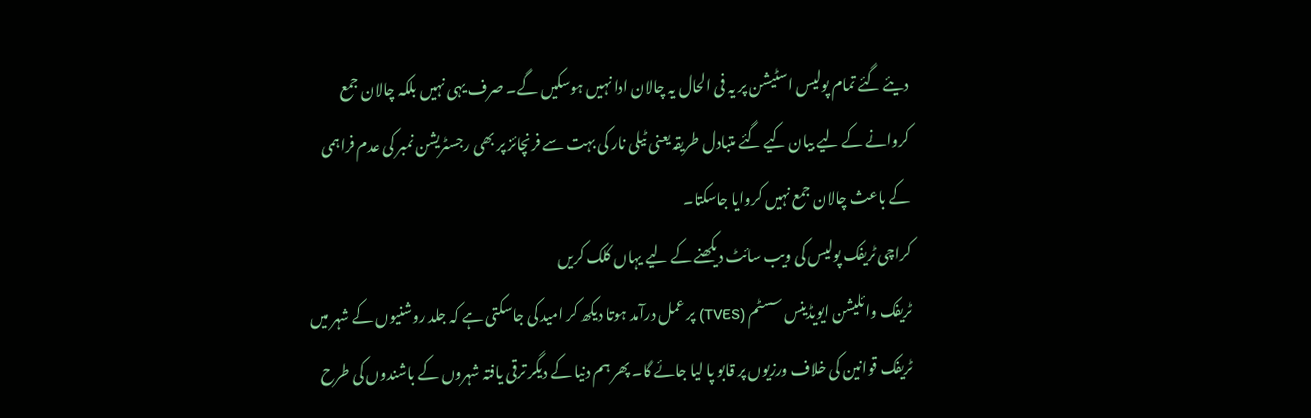دیئے گئے تمام پولیس اسٹیشن پر یہ فی الحال یہ چالان ادا نہیں ہوسکیں گے۔ صرف یہی نہیں بلکہ چالان جمع کروانے کے لیے بیان کیے گئے متبادل طریقہ یعنی ٹیلی نار کی بہت سے فرنچائز پر بھی رجسٹریشن نمبر کی عدم فراہمی کے باعث چالان جمع نہیں کروایا جاسکتا۔
کراچی ٹریفک پولیس کی ویب سائٹ دیکھنے کے لیے یہاں کلک کریں
ٹریفک وائلیشن ایویڈینس سسٹم (TVES) پر عمل درآمد ہوتا دیکھ کر امید کی جاسکتی ہے کہ جلد روشنیوں کے شہر میں ٹریفک قوانین کی خلاف ورزیوں پر قابو پا لیا جائے گا۔ پھر ہم دنیا کے دیگر ترقی یافتہ شہروں کے باشندوں کی طرح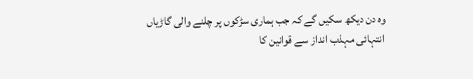وہ دن دیکھ سکیں گے کہ جب ہماری سڑکوں پر چلنے والی گاڑیاں انتہائی مہذب انداز سے قوانین کا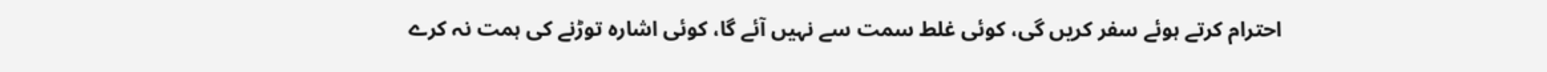احترام کرتے ہوئے سفر کریں گی، کوئی غلط سمت سے نہیں آئے گا، کوئی اشارہ توڑنے کی ہمت نہ کرے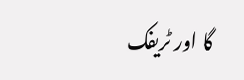گا اور ٹریفک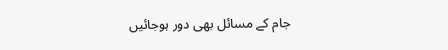جام کے مسائل بھی دور ہوجائیں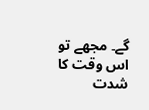گے۔ مجھے تو اس وقت کا شدت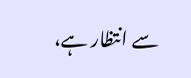سے انتظار ہے،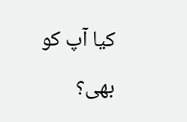کیا آپ کو بھی؟